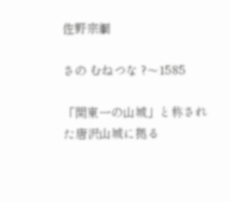佐野宗綱

さの むねつな ?〜1585

「関東一の山城」と称された唐沢山城に拠る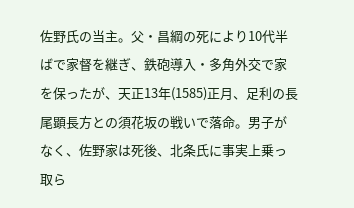佐野氏の当主。父・昌綱の死により10代半ばで家督を継ぎ、鉄砲導入・多角外交で家を保ったが、天正13年(1585)正月、足利の長尾顕長方との須花坂の戦いで落命。男子がなく、佐野家は死後、北条氏に事実上乗っ取ら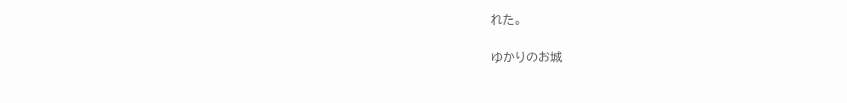れた。

ゆかりのお城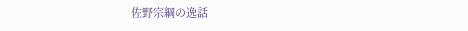佐野宗綱の逸話